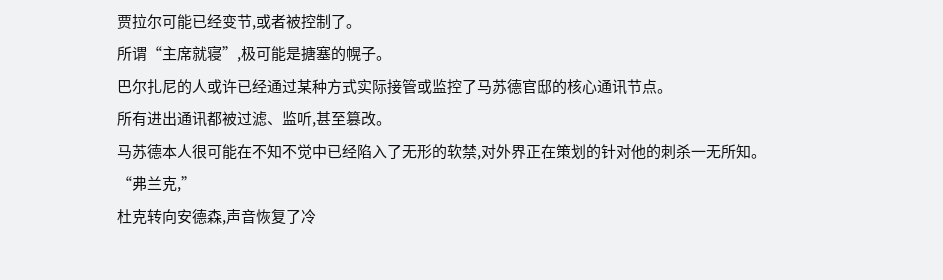贾拉尔可能已经变节,或者被控制了。
所谓“主席就寝”,极可能是搪塞的幌子。
巴尔扎尼的人或许已经通过某种方式实际接管或监控了马苏德官邸的核心通讯节点。
所有进出通讯都被过滤、监听,甚至篡改。
马苏德本人很可能在不知不觉中已经陷入了无形的软禁,对外界正在策划的针对他的刺杀一无所知。
“弗兰克,”
杜克转向安德森,声音恢复了冷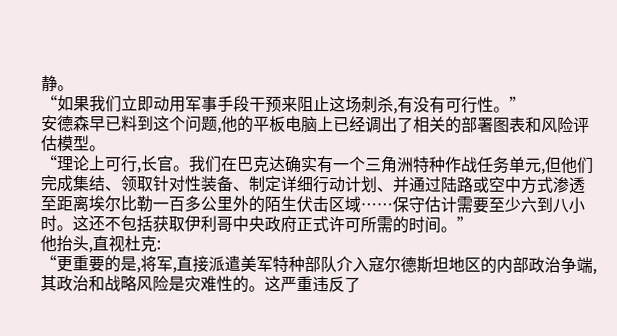静。
“如果我们立即动用军事手段干预来阻止这场刺杀,有没有可行性。”
安德森早已料到这个问题,他的平板电脑上已经调出了相关的部署图表和风险评估模型。
“理论上可行,长官。我们在巴克达确实有一个三角洲特种作战任务单元,但他们完成集结、领取针对性装备、制定详细行动计划、并通过陆路或空中方式渗透至距离埃尔比勒一百多公里外的陌生伏击区域……保守估计需要至少六到八小时。这还不包括获取伊利哥中央政府正式许可所需的时间。”
他抬头,直视杜克:
“更重要的是,将军,直接派遣美军特种部队介入寇尔德斯坦地区的内部政治争端,其政治和战略风险是灾难性的。这严重违反了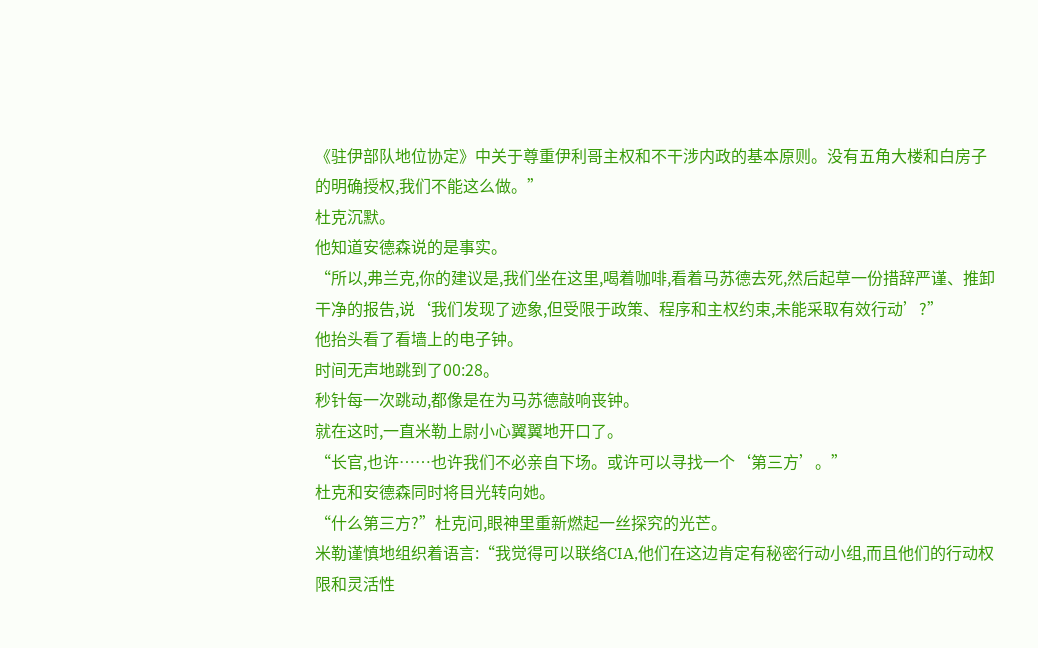《驻伊部队地位协定》中关于尊重伊利哥主权和不干涉内政的基本原则。没有五角大楼和白房子的明确授权,我们不能这么做。”
杜克沉默。
他知道安德森说的是事实。
“所以,弗兰克,你的建议是,我们坐在这里,喝着咖啡,看着马苏德去死,然后起草一份措辞严谨、推卸干净的报告,说‘我们发现了迹象,但受限于政策、程序和主权约束,未能采取有效行动’?”
他抬头看了看墙上的电子钟。
时间无声地跳到了00:28。
秒针每一次跳动,都像是在为马苏德敲响丧钟。
就在这时,一直米勒上尉小心翼翼地开口了。
“长官,也许……也许我们不必亲自下场。或许可以寻找一个‘第三方’。”
杜克和安德森同时将目光转向她。
“什么第三方?”杜克问,眼神里重新燃起一丝探究的光芒。
米勒谨慎地组织着语言:“我觉得可以联络CIA,他们在这边肯定有秘密行动小组,而且他们的行动权限和灵活性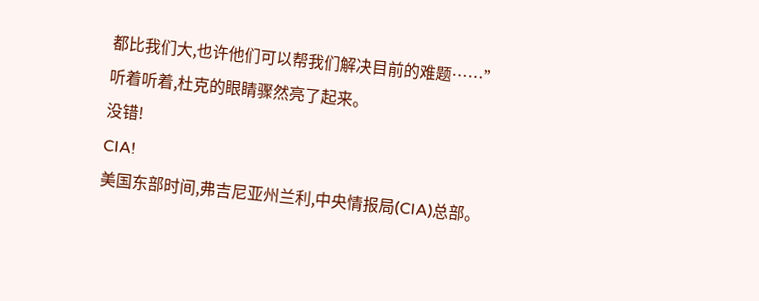都比我们大,也许他们可以帮我们解决目前的难题……”
听着听着,杜克的眼睛骤然亮了起来。
没错!
CIA!
美国东部时间,弗吉尼亚州兰利,中央情报局(CIA)总部。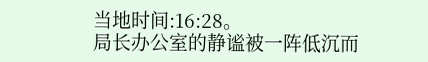当地时间:16:28。
局长办公室的静谧被一阵低沉而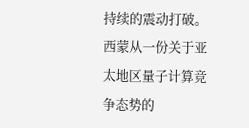持续的震动打破。
西蒙从一份关于亚太地区量子计算竞争态势的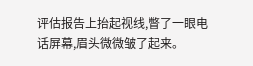评估报告上抬起视线,瞥了一眼电话屏幕,眉头微微皱了起来。